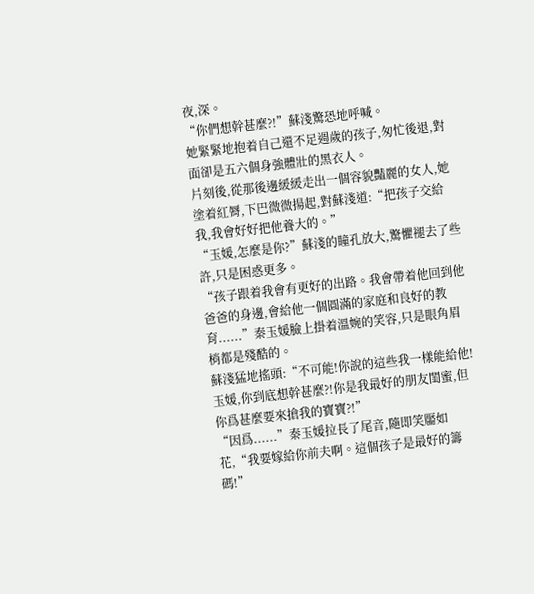夜,深。
“你們想幹甚麼?!”蘇淺驚恐地呼喊。
她緊緊地抱着自己還不足週歲的孩子,匆忙後退,對面卻是五六個身強體壯的黑衣人。
片刻後,從那後邊緩緩走出一個容貌豔麗的女人,她塗着紅脣,下巴微微揚起,對蘇淺道:“把孩子交給我,我會好好把他養大的。”
“玉媛,怎麼是你?”蘇淺的瞳孔放大,驚懼褪去了些許,只是困惑更多。
“孩子跟着我會有更好的出路。我會帶着他回到他爸爸的身邊,會給他一個圓滿的家庭和良好的教育......”秦玉媛臉上掛着溫婉的笑容,只是眼角眉梢都是殘酷的。
蘇淺猛地搖頭:“不可能!你說的這些我一樣能給他!玉媛,你到底想幹甚麼?!你是我最好的朋友閨蜜,但你爲甚麼要來搶我的寶寶?!”
“因爲......”秦玉媛拉長了尾音,隨即笑靨如花,“我要嫁給你前夫啊。這個孩子是最好的籌碼!”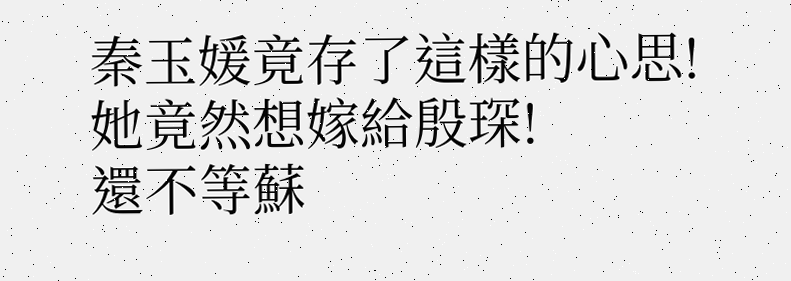秦玉媛竟存了這樣的心思!
她竟然想嫁給殷琛!
還不等蘇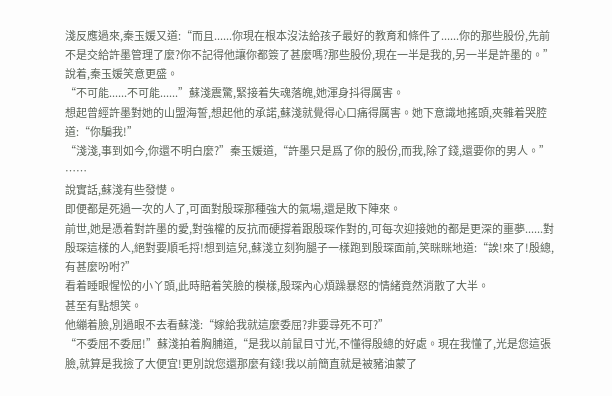淺反應過來,秦玉媛又道:“而且......你現在根本沒法給孩子最好的教育和條件了......你的那些股份,先前不是交給許墨管理了麼?你不記得他讓你都簽了甚麼嗎?那些股份,現在一半是我的,另一半是許墨的。”
說着,秦玉媛笑意更盛。
“不可能......不可能......”蘇淺震驚,緊接着失魂落魄,她渾身抖得厲害。
想起曾經許墨對她的山盟海誓,想起他的承諾,蘇淺就覺得心口痛得厲害。她下意識地搖頭,夾雜着哭腔道:“你騙我!”
“淺淺,事到如今,你還不明白麼?”秦玉媛道,“許墨只是爲了你的股份,而我,除了錢,還要你的男人。”
……
說實話,蘇淺有些發憷。
即便都是死過一次的人了,可面對殷琛那種強大的氣場,還是敗下陣來。
前世,她是憑着對許墨的愛,對強權的反抗而硬撐着跟殷琛作對的,可每次迎接她的都是更深的噩夢......對殷琛這樣的人,絕對要順毛捋!想到這兒,蘇淺立刻狗腿子一樣跑到殷琛面前,笑眯眯地道:“誒!來了!殷總,有甚麼吩咐?”
看着睡眼惺忪的小丫頭,此時賠着笑臉的模樣,殷琛內心煩躁暴怒的情緒竟然消散了大半。
甚至有點想笑。
他繃着臉,別過眼不去看蘇淺:“嫁給我就這麼委屈?非要尋死不可?”
“不委屈不委屈!”蘇淺拍着胸脯道,“是我以前鼠目寸光,不懂得殷總的好處。現在我懂了,光是您這張臉,就算是我撿了大便宜!更別說您還那麼有錢!我以前簡直就是被豬油蒙了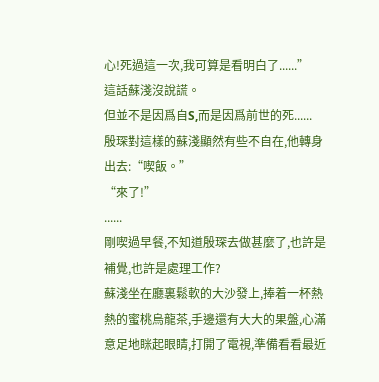心!死過這一次,我可算是看明白了......”
這話蘇淺沒說謊。
但並不是因爲自S,而是因爲前世的死......
殷琛對這樣的蘇淺顯然有些不自在,他轉身出去:“喫飯。”
“來了!”
......
剛喫過早餐,不知道殷琛去做甚麼了,也許是補覺,也許是處理工作?
蘇淺坐在廳裏鬆軟的大沙發上,捧着一杯熱熱的蜜桃烏龍茶,手邊還有大大的果盤,心滿意足地眯起眼睛,打開了電視,準備看看最近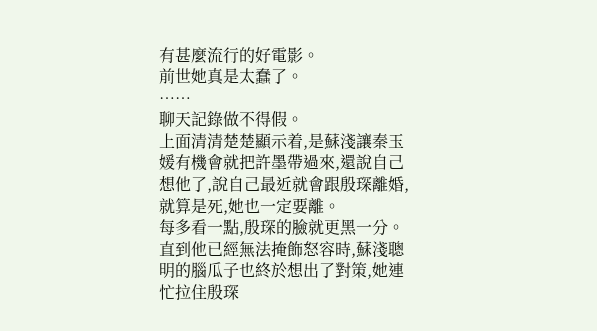有甚麼流行的好電影。
前世她真是太蠢了。
……
聊天記錄做不得假。
上面清清楚楚顯示着,是蘇淺讓秦玉媛有機會就把許墨帶過來,還說自己想他了,說自己最近就會跟殷琛離婚,就算是死,她也一定要離。
每多看一點,殷琛的臉就更黑一分。
直到他已經無法掩飾怒容時,蘇淺聰明的腦瓜子也終於想出了對策,她連忙拉住殷琛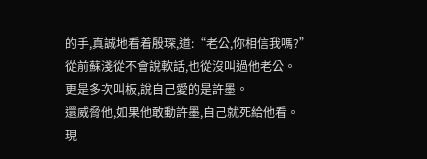的手,真誠地看着殷琛,道:“老公,你相信我嗎?”
從前蘇淺從不會說軟話,也從沒叫過他老公。
更是多次叫板,說自己愛的是許墨。
還威脅他,如果他敢動許墨,自己就死給他看。
現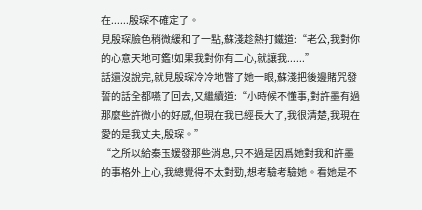在......殷琛不確定了。
見殷琛臉色稍微緩和了一點,蘇淺趁熱打鐵道:“老公,我對你的心意天地可鑑!如果我對你有二心,就讓我......”
話還沒說完,就見殷琛冷冷地瞥了她一眼,蘇淺把後邊賭咒發誓的話全都嚥了回去,又繼續道:“小時候不懂事,對許墨有過那麼些許微小的好感,但現在我已經長大了,我很清楚,我現在愛的是我丈夫,殷琛。”
“之所以給秦玉媛發那些消息,只不過是因爲她對我和許墨的事格外上心,我總覺得不太對勁,想考驗考驗她。看她是不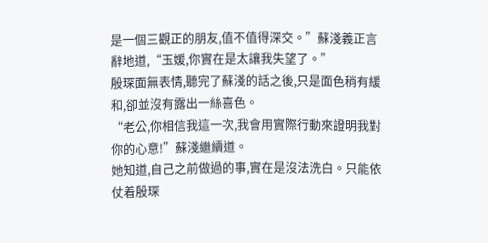是一個三觀正的朋友,值不值得深交。”蘇淺義正言辭地道,“玉媛,你實在是太讓我失望了。”
殷琛面無表情,聽完了蘇淺的話之後,只是面色稍有緩和,卻並沒有露出一絲喜色。
“老公,你相信我這一次,我會用實際行動來證明我對你的心意!”蘇淺繼續道。
她知道,自己之前做過的事,實在是沒法洗白。只能依仗着殷琛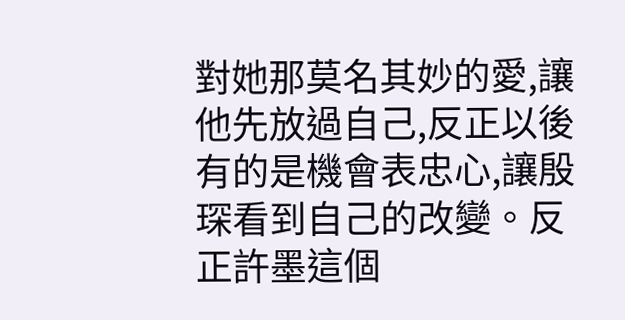對她那莫名其妙的愛,讓他先放過自己,反正以後有的是機會表忠心,讓殷琛看到自己的改變。反正許墨這個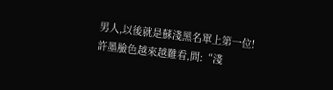男人,以後就是蘇淺黑名單上第一位!
許墨臉色越來越難看,問:“淺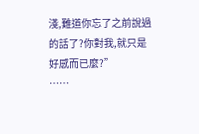淺,難道你忘了之前說過的話了?你對我,就只是好感而已麼?”
……